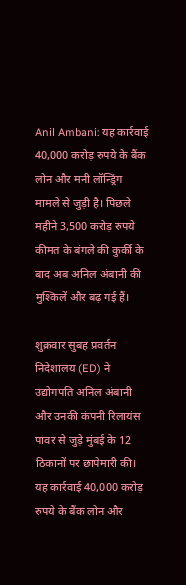Anil Ambani: यह कार्रवाई 40,000 करोड़ रुपये के बैंक लोन और मनी लॉन्ड्रिंग मामले से जुड़ी है। पिछले महीने 3,500 करोड़ रुपये कीमत के बंगले की कुर्की के बाद अब अनिल अंबानी की मुश्किलें और बढ़ गई हैं।

शुक्रवार सुबह प्रवर्तन निदेशालय (ED) ने उद्योगपति अनिल अंबानी और उनकी कंपनी रिलायंस पावर से जुड़े मुंबई के 12 ठिकानों पर छापेमारी की। यह कार्रवाई 40,000 करोड़ रुपये के बैंक लोन और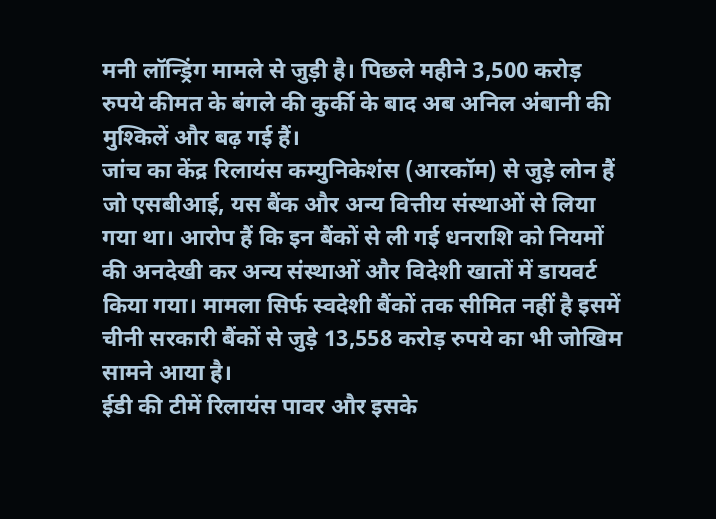मनी लॉन्ड्रिंग मामले से जुड़ी है। पिछले महीने 3,500 करोड़ रुपये कीमत के बंगले की कुर्की के बाद अब अनिल अंबानी की मुश्किलें और बढ़ गई हैं।
जांच का केंद्र रिलायंस कम्युनिकेशंस (आरकॉम) से जुड़े लोन हैं जो एसबीआई, यस बैंक और अन्य वित्तीय संस्थाओं से लिया गया था। आरोप हैं कि इन बैंकों से ली गई धनराशि को नियमों की अनदेखी कर अन्य संस्थाओं और विदेशी खातों में डायवर्ट किया गया। मामला सिर्फ स्वदेशी बैंकों तक सीमित नहीं है इसमें चीनी सरकारी बैंकों से जुड़े 13,558 करोड़ रुपये का भी जोखिम सामने आया है।
ईडी की टीमें रिलायंस पावर और इसके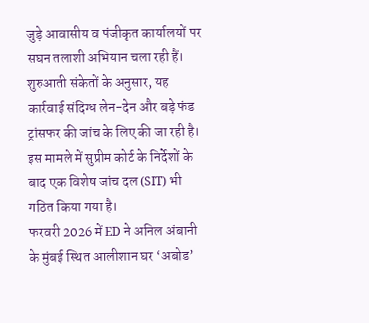जुड़े आवासीय व पंजीकृत कार्यालयों पर सघन तलाशी अभियान चला रही हैं। शुरुआती संकेतों के अनुसार, यह कार्रवाई संदिग्ध लेन-देन और बड़े फंड ट्रांसफर की जांच के लिए की जा रही है। इस मामले में सुप्रीम कोर्ट के निर्देशों के बाद एक विशेष जांच दल (SIT) भी गठित किया गया है।
फरवरी 2026 में ED ने अनिल अंबानी के मुंबई स्थित आलीशान घर ‘अबोड’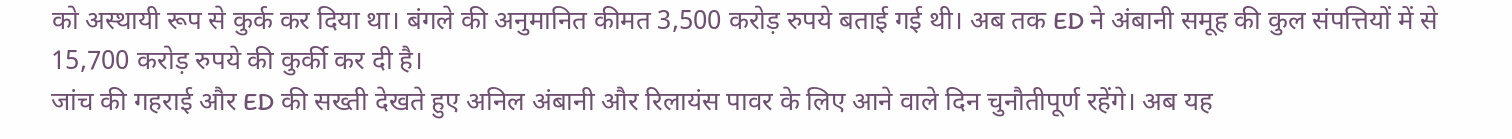को अस्थायी रूप से कुर्क कर दिया था। बंगले की अनुमानित कीमत 3,500 करोड़ रुपये बताई गई थी। अब तक ED ने अंबानी समूह की कुल संपत्तियों में से 15,700 करोड़ रुपये की कुर्की कर दी है।
जांच की गहराई और ED की सख्ती देखते हुए अनिल अंबानी और रिलायंस पावर के लिए आने वाले दिन चुनौतीपूर्ण रहेंगे। अब यह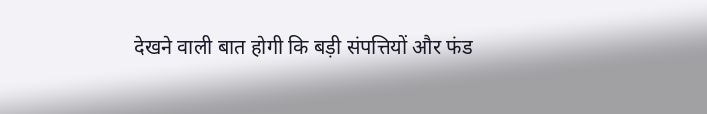देखने वाली बात होगी कि बड़ी संपत्तियों और फंड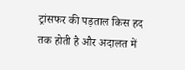ट्रांसफर की पड़ताल किस हद तक होती है और अदालत में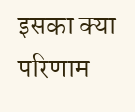इसका क्या परिणाम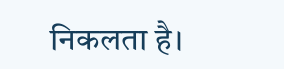निकलता है।